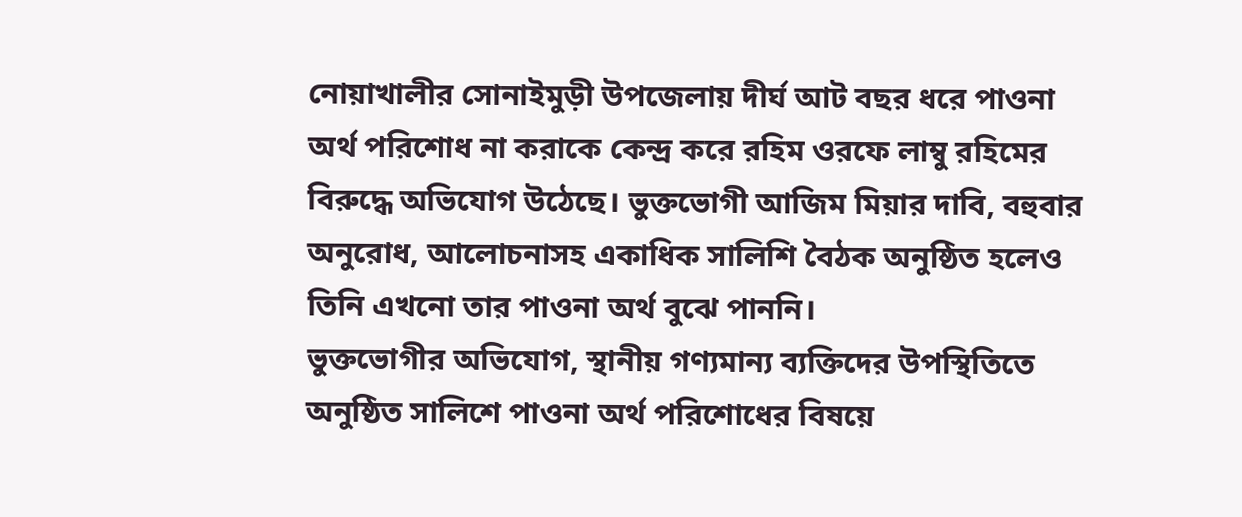নোয়াখালীর সোনাইমুড়ী উপজেলায় দীর্ঘ আট বছর ধরে পাওনা অর্থ পরিশোধ না করাকে কেন্দ্র করে রহিম ওরফে লাম্বু রহিমের বিরুদ্ধে অভিযোগ উঠেছে। ভুক্তভোগী আজিম মিয়ার দাবি, বহুবার অনুরোধ, আলোচনাসহ একাধিক সালিশি বৈঠক অনুষ্ঠিত হলেও তিনি এখনো তার পাওনা অর্থ বুঝে পাননি।
ভুক্তভোগীর অভিযোগ, স্থানীয় গণ্যমান্য ব্যক্তিদের উপস্থিতিতে অনুষ্ঠিত সালিশে পাওনা অর্থ পরিশোধের বিষয়ে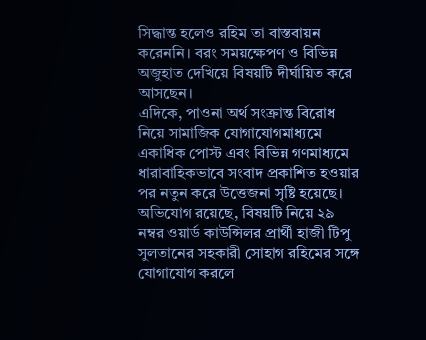সিদ্ধান্ত হলেও রহিম তা বাস্তবায়ন করেননি। বরং সময়ক্ষেপণ ও বিভিন্ন অজুহাত দেখিয়ে বিষয়টি দীর্ঘায়িত করে আসছেন।
এদিকে, পাওনা অর্থ সংক্রান্ত বিরোধ নিয়ে সামাজিক যোগাযোগমাধ্যমে একাধিক পোস্ট এবং বিভিন্ন গণমাধ্যমে ধারাবাহিকভাবে সংবাদ প্রকাশিত হওয়ার পর নতুন করে উত্তেজনা সৃষ্টি হয়েছে। অভিযোগ রয়েছে, বিষয়টি নিয়ে ২৯ নম্বর ওয়ার্ড কাউন্সিলর প্রার্থী হাজী টিপু সুলতানের সহকারী সোহাগ রহিমের সঙ্গে যোগাযোগ করলে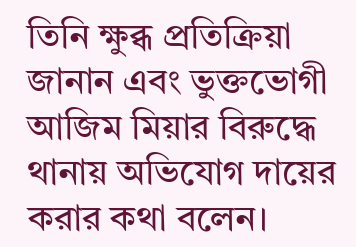তিনি ক্ষুব্ধ প্রতিক্রিয়া জানান এবং ভুক্তভোগী আজিম মিয়ার বিরুদ্ধে থানায় অভিযোগ দায়ের করার কথা বলেন।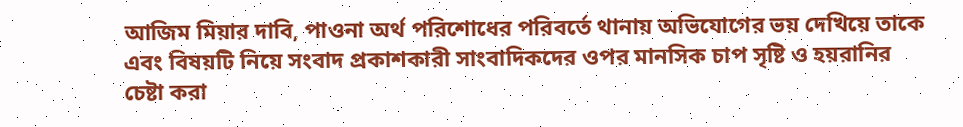আজিম মিয়ার দাবি, পাওনা অর্থ পরিশোধের পরিবর্তে থানায় অভিযোগের ভয় দেখিয়ে তাকে এবং বিষয়টি নিয়ে সংবাদ প্রকাশকারী সাংবাদিকদের ওপর মানসিক চাপ সৃষ্টি ও হয়রানির চেষ্টা করা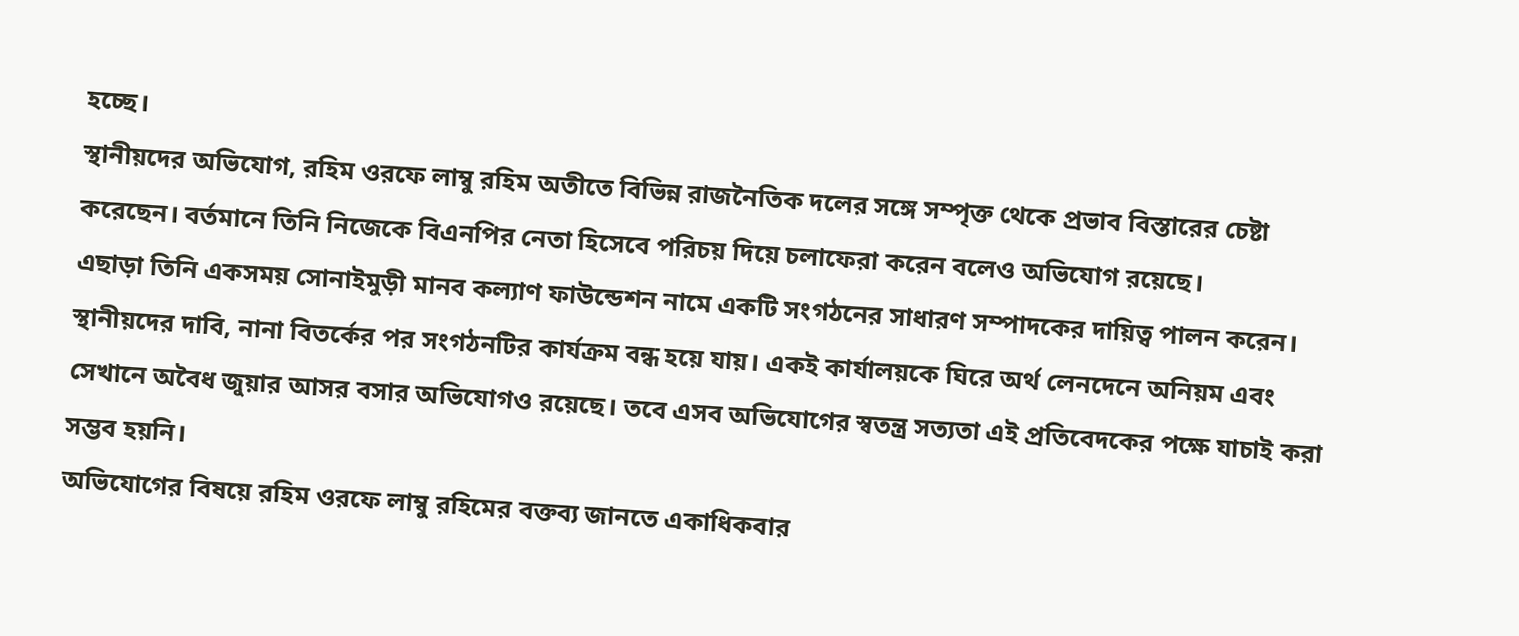হচ্ছে।
স্থানীয়দের অভিযোগ, রহিম ওরফে লাম্বু রহিম অতীতে বিভিন্ন রাজনৈতিক দলের সঙ্গে সম্পৃক্ত থেকে প্রভাব বিস্তারের চেষ্টা করেছেন। বর্তমানে তিনি নিজেকে বিএনপির নেতা হিসেবে পরিচয় দিয়ে চলাফেরা করেন বলেও অভিযোগ রয়েছে।
এছাড়া তিনি একসময় সোনাইমুড়ী মানব কল্যাণ ফাউন্ডেশন নামে একটি সংগঠনের সাধারণ সম্পাদকের দায়িত্ব পালন করেন। স্থানীয়দের দাবি, নানা বিতর্কের পর সংগঠনটির কার্যক্রম বন্ধ হয়ে যায়। একই কার্যালয়কে ঘিরে অর্থ লেনদেনে অনিয়ম এবং সেখানে অবৈধ জুয়ার আসর বসার অভিযোগও রয়েছে। তবে এসব অভিযোগের স্বতন্ত্র সত্যতা এই প্রতিবেদকের পক্ষে যাচাই করা সম্ভব হয়নি।
অভিযোগের বিষয়ে রহিম ওরফে লাম্বু রহিমের বক্তব্য জানতে একাধিকবার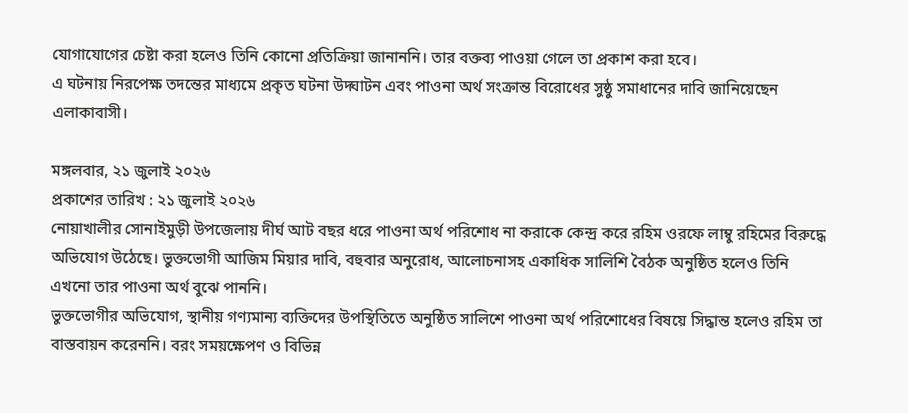যোগাযোগের চেষ্টা করা হলেও তিনি কোনো প্রতিক্রিয়া জানাননি। তার বক্তব্য পাওয়া গেলে তা প্রকাশ করা হবে।
এ ঘটনায় নিরপেক্ষ তদন্তের মাধ্যমে প্রকৃত ঘটনা উদ্ঘাটন এবং পাওনা অর্থ সংক্রান্ত বিরোধের সুষ্ঠু সমাধানের দাবি জানিয়েছেন এলাকাবাসী।

মঙ্গলবার, ২১ জুলাই ২০২৬
প্রকাশের তারিখ : ২১ জুলাই ২০২৬
নোয়াখালীর সোনাইমুড়ী উপজেলায় দীর্ঘ আট বছর ধরে পাওনা অর্থ পরিশোধ না করাকে কেন্দ্র করে রহিম ওরফে লাম্বু রহিমের বিরুদ্ধে অভিযোগ উঠেছে। ভুক্তভোগী আজিম মিয়ার দাবি, বহুবার অনুরোধ, আলোচনাসহ একাধিক সালিশি বৈঠক অনুষ্ঠিত হলেও তিনি এখনো তার পাওনা অর্থ বুঝে পাননি।
ভুক্তভোগীর অভিযোগ, স্থানীয় গণ্যমান্য ব্যক্তিদের উপস্থিতিতে অনুষ্ঠিত সালিশে পাওনা অর্থ পরিশোধের বিষয়ে সিদ্ধান্ত হলেও রহিম তা বাস্তবায়ন করেননি। বরং সময়ক্ষেপণ ও বিভিন্ন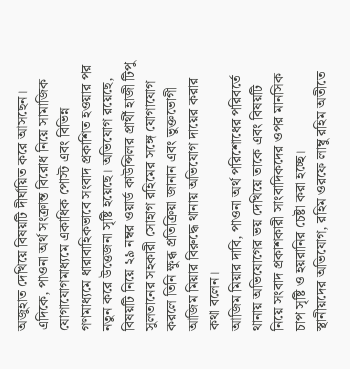অজুহাত দেখিয়ে বিষয়টি দীর্ঘায়িত করে আসছেন।
এদিকে, পাওনা অর্থ সংক্রান্ত বিরোধ নিয়ে সামাজিক যোগাযোগমাধ্যমে একাধিক পোস্ট এবং বিভিন্ন গণমাধ্যমে ধারাবাহিকভাবে সংবাদ প্রকাশিত হওয়ার পর নতুন করে উত্তেজনা সৃষ্টি হয়েছে। অভিযোগ রয়েছে, বিষয়টি নিয়ে ২৯ নম্বর ওয়ার্ড কাউন্সিলর প্রার্থী হাজী টিপু সুলতানের সহকারী সোহাগ রহিমের সঙ্গে যোগাযোগ করলে তিনি ক্ষুব্ধ প্রতিক্রিয়া জানান এবং ভুক্তভোগী আজিম মিয়ার বিরুদ্ধে থানায় অভিযোগ দায়ের করার কথা বলেন।
আজিম মিয়ার দাবি, পাওনা অর্থ পরিশোধের পরিবর্তে থানায় অভিযোগের ভয় দেখিয়ে তাকে এবং বিষয়টি নিয়ে সংবাদ প্রকাশকারী সাংবাদিকদের ওপর মানসিক চাপ সৃষ্টি ও হয়রানির চেষ্টা করা হচ্ছে।
স্থানীয়দের অভিযোগ, রহিম ওরফে লাম্বু রহিম অতীতে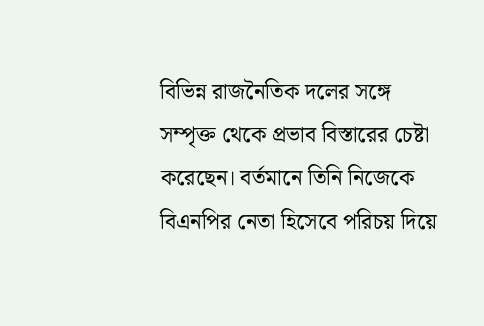বিভিন্ন রাজনৈতিক দলের সঙ্গে সম্পৃক্ত থেকে প্রভাব বিস্তারের চেষ্টা করেছেন। বর্তমানে তিনি নিজেকে বিএনপির নেতা হিসেবে পরিচয় দিয়ে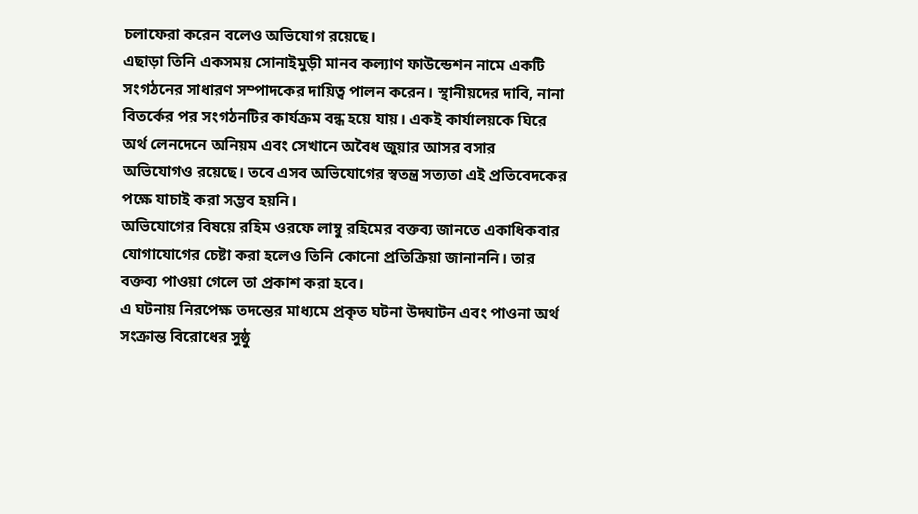চলাফেরা করেন বলেও অভিযোগ রয়েছে।
এছাড়া তিনি একসময় সোনাইমুড়ী মানব কল্যাণ ফাউন্ডেশন নামে একটি সংগঠনের সাধারণ সম্পাদকের দায়িত্ব পালন করেন। স্থানীয়দের দাবি, নানা বিতর্কের পর সংগঠনটির কার্যক্রম বন্ধ হয়ে যায়। একই কার্যালয়কে ঘিরে অর্থ লেনদেনে অনিয়ম এবং সেখানে অবৈধ জুয়ার আসর বসার অভিযোগও রয়েছে। তবে এসব অভিযোগের স্বতন্ত্র সত্যতা এই প্রতিবেদকের পক্ষে যাচাই করা সম্ভব হয়নি।
অভিযোগের বিষয়ে রহিম ওরফে লাম্বু রহিমের বক্তব্য জানতে একাধিকবার যোগাযোগের চেষ্টা করা হলেও তিনি কোনো প্রতিক্রিয়া জানাননি। তার বক্তব্য পাওয়া গেলে তা প্রকাশ করা হবে।
এ ঘটনায় নিরপেক্ষ তদন্তের মাধ্যমে প্রকৃত ঘটনা উদ্ঘাটন এবং পাওনা অর্থ সংক্রান্ত বিরোধের সুষ্ঠু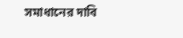সমাধানের দাবি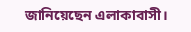জানিয়েছেন এলাকাবাসী।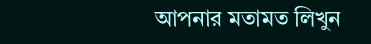আপনার মতামত লিখুন